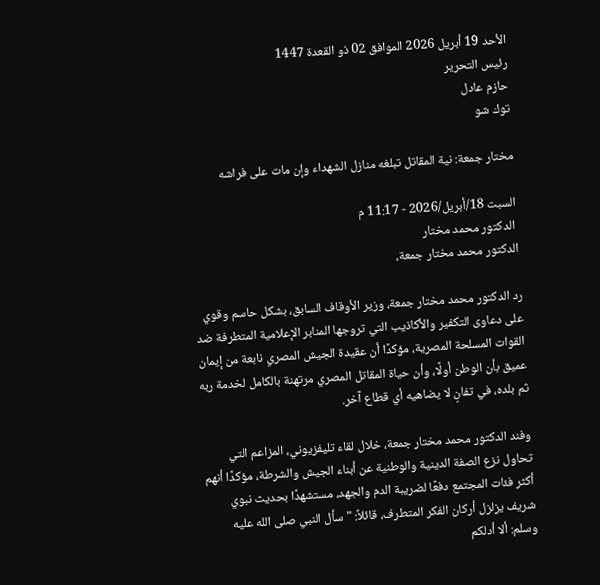الأحد 19 أبريل 2026 الموافق 02 ذو القعدة 1447
رئيس التحرير
حازم عادل
توك شو

مختار جمعة: نية المقاتل تبلغه منازل الشهداء وإن مات على فراشه

السبت 18/أبريل/2026 - 11:17 م
 الدكتور محمد مختار
الدكتور محمد مختار جمعة،

رد الدكتور محمد مختار جمعة، وزير الأوقاف السابق، بشكل حاسم وقوي على دعاوى التكفير والأكاذيب التي تروجها المنابر الإعلامية المتطرفة ضد القوات المسلحة المصرية، مؤكدًا أن عقيدة الجيش المصري نابعة من إيمان عميق بأن الوطن أولًا، وأن حياة المقاتل المصري مرتهنة بالكامل لخدمة ربه ثم بلده، في تفانٍ لا يضاهيه أي قطاع آخر.

وفند الدكتور محمد مختار جمعة، خلال لقاء تليفزيوني، المزاعم التي تحاول نزع الصفة الدينية والوطنية عن أبناء الجيش والشرطة، مؤكدًا أنهم أكثر فئات المجتمع دفعًا لضريبة الدم والجهد، مستشهدًا بحديث نبوي شريف يزلزل أركان الفكر المتطرف، قائلاً: "سأل النبي صلى الله عليه وسلم: ألا أدلكم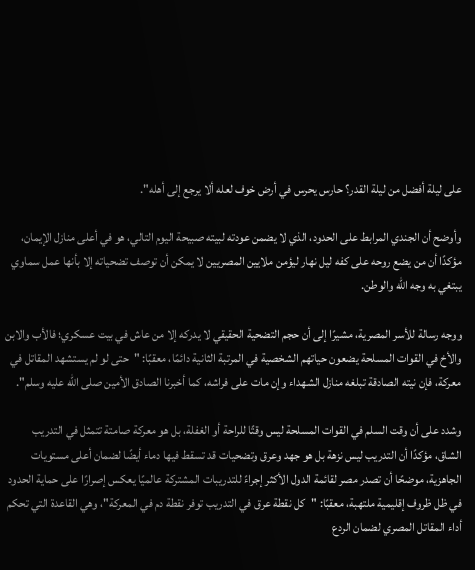على ليلة أفضل من ليلة القدر؟ حارس يحرس في أرض خوف لعله ألا يرجع إلى أهله".

وأوضح أن الجندي المرابط على الحدود، الذي لا يضمن عودته لبيته صبيحة اليوم التالي، هو في أعلى منازل الإيمان، مؤكدًا أن من يضع روحه على كفه ليل نهار ليؤمن ملايين المصريين لا يمكن أن توصف تضحياته إلا بأنها عمل سماوي يبتغي به وجه الله والوطن.

ووجه رسالة للأسر المصرية، مشيرًا إلى أن حجم التضحية الحقيقي لا يدركه إلا من عاش في بيت عسكري؛ فالأب والابن والأخ في القوات المسلحة يضعون حياتهم الشخصية في المرتبة الثانية دائمًا، معقبًا: "حتى لو لم يستشهد المقاتل في معركة، فإن نيته الصادقة تبلغه منازل الشهداء وإن مات على فراشه، كما أخبرنا الصادق الأمين صلى الله عليه وسلم".

وشدد على أن وقت السلم في القوات المسلحة ليس وقتًا للراحة أو الغفلة، بل هو معركة صامتة تتمثل في التدريب الشاق، مؤكدًا أن التدريب ليس نزهة بل هو جهد وعرق وتضحيات قد تسقط فيها دماء أيضًا لضمان أعلى مستويات الجاهزية، موضحًا أن تصدر مصر لقائمة الدول الأكثر إجراءً للتدريبات المشتركة عالميًا يعكس إصرارًا على حماية الحدود في ظل ظروف إقليمية ملتهبة، معقبًا: "كل نقطة عرق في التدريب توفر نقطة دم في المعركة"، وهي القاعدة التي تحكم أداء المقاتل المصري لضمان الردع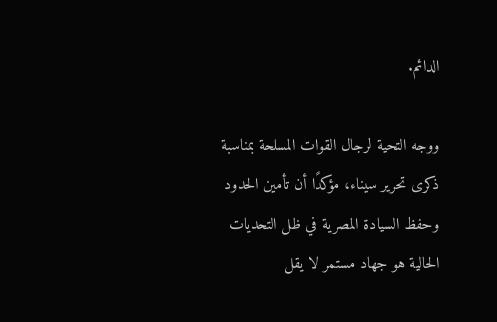الدائم.

ووجه التحية لرجال القوات المسلحة بمناسبة ذكرى تحرير سيناء، مؤكدًا أن تأمين الحدود وحفظ السيادة المصرية في ظل التحديات الحالية هو جهاد مستمر لا يقل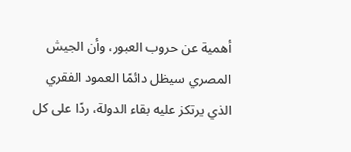أهمية عن حروب العبور، وأن الجيش المصري سيظل دائمًا العمود الفقري الذي يرتكز عليه بقاء الدولة، ردًا على كل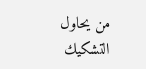من يحاول التشكيك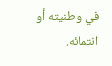في وطنيته أو انتمائه.